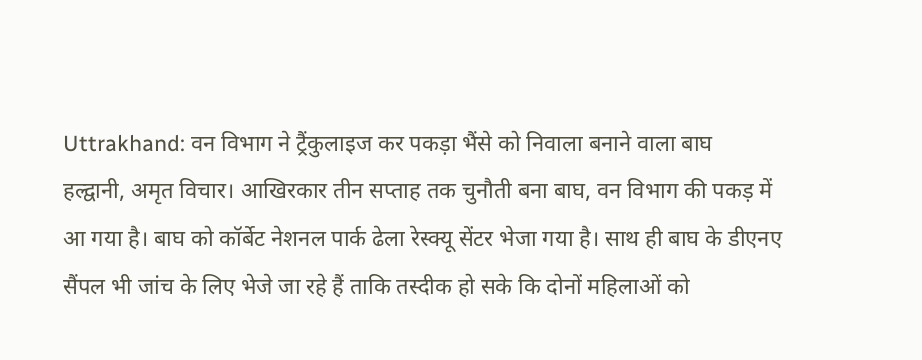Uttrakhand: वन विभाग ने ट्रैंकुलाइज कर पकड़ा भैंसे को निवाला बनाने वाला बाघ
हल्द्वानी, अमृत विचार। आखिरकार तीन सप्ताह तक चुनौती बना बाघ, वन विभाग की पकड़ में आ गया है। बाघ को कॉर्बेट नेशनल पार्क ढेला रेस्क्यू सेंटर भेजा गया है। साथ ही बाघ के डीएनए सैंपल भी जांच के लिए भेजे जा रहे हैं ताकि तस्दीक हो सके कि दोनों महिलाओं को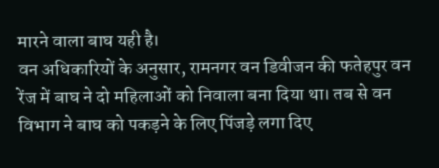मारने वाला बाघ यही है।
वन अधिकारियों के अनुसार, रामनगर वन डिवीजन की फतेहपुर वन रेंज में बाघ ने दो महिलाओं को निवाला बना दिया था। तब से वन विभाग ने बाघ को पकड़ने के लिए पिंजड़े लगा दिए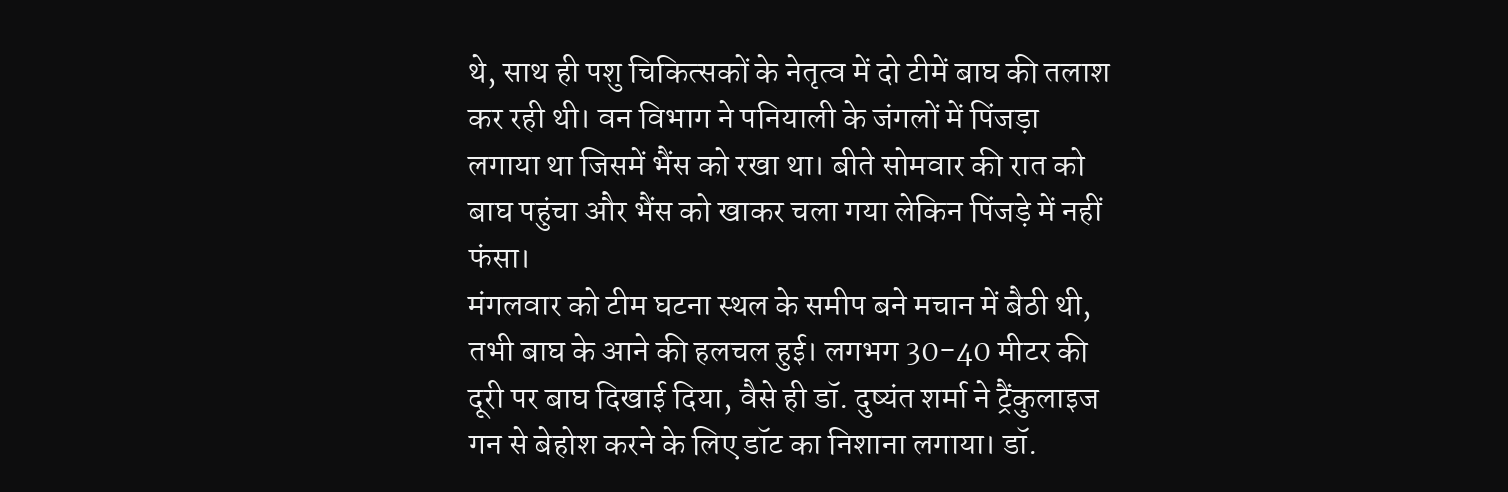थे, साथ ही पशु चिकित्सकों के नेतृत्व में दो टीमें बाघ की तलाश कर रही थी। वन विभाग ने पनियाली के जंगलों में पिंजड़ा लगाया था जिसमें भैंस को रखा था। बीते सोमवार की रात को बाघ पहुंचा और भैंस को खाकर चला गया लेकिन पिंजड़े में नहीं फंसा।
मंगलवार को टीम घटना स्थल के समीप बने मचान में बैठी थी, तभी बाघ के आने की हलचल हुई। लगभग 30-40 मीटर की दूरी पर बाघ दिखाई दिया, वैसे ही डॉ. दुष्यंत शर्मा ने ट्रैंकुलाइज गन से बेहोश करने के लिए डॉट का निशाना लगाया। डॉ.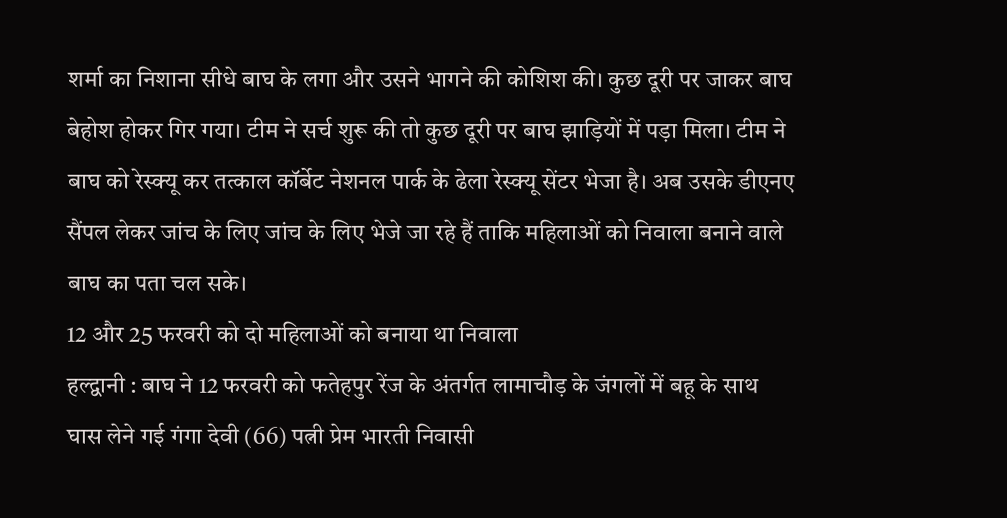शर्मा का निशाना सीधे बाघ के लगा और उसने भागने की कोशिश की। कुछ दूरी पर जाकर बाघ बेहोश होकर गिर गया। टीम ने सर्च शुरू की तो कुछ दूरी पर बाघ झाड़ियों में पड़ा मिला। टीम ने बाघ को रेस्क्यू कर तत्काल कॉर्बेट नेशनल पार्क के ढेला रेस्क्यू सेंटर भेजा है। अब उसके डीएनए सैंपल लेकर जांच के लिए जांच के लिए भेजे जा रहे हैं ताकि महिलाओं को निवाला बनाने वाले बाघ का पता चल सके।
12 और 25 फरवरी को दो महिलाओं को बनाया था निवाला
हल्द्वानी : बाघ ने 12 फरवरी को फतेहपुर रेंज के अंतर्गत लामाचौड़ के जंगलों में बहू के साथ घास लेने गई गंगा देवी (66) पत्नी प्रेम भारती निवासी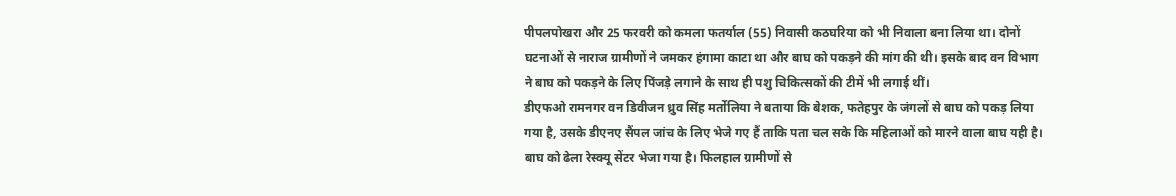पीपलपोखरा और 25 फरवरी को कमला फतर्याल (55) निवासी कठघरिया को भी निवाला बना लिया था। दोनों घटनाओं से नाराज ग्रामीणों ने जमकर हंगामा काटा था और बाघ को पकड़ने की मांग की थी। इसके बाद वन विभाग ने बाघ को पकड़ने के लिए पिंजड़े लगाने के साथ ही पशु चिकित्सकों की टीमें भी लगाई थीं।
डीएफओ रामनगर वन डिवीजन ध्रुव सिंह मर्तोलिया ने बताया कि बेशक, फतेहपुर के जंगलों से बाघ को पकड़ लिया गया है, उसके डीएनए सैंपल जांच के लिए भेजे गए हैं ताकि पता चल सके कि महिलाओं को मारने वाला बाघ यही है। बाघ को ढेला रेस्क्यू सेंटर भेजा गया है। फिलहाल ग्रामीणों से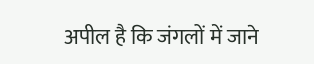अपील है कि जंगलों में जाने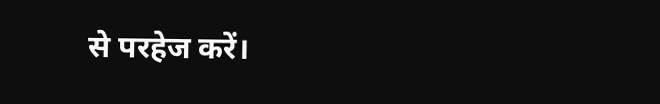से परहेज करें।